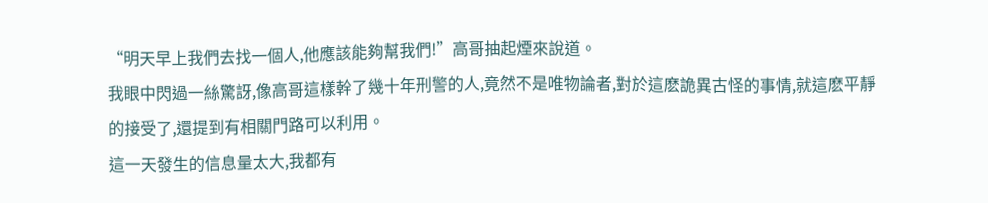“明天早上我們去找一個人,他應該能夠幫我們!”高哥抽起煙來說道。
我眼中閃過一絲驚訝,像高哥這樣幹了幾十年刑警的人,竟然不是唯物論者,對於這麽詭異古怪的事情,就這麽平靜的接受了,還提到有相關門路可以利用。
這一天發生的信息量太大,我都有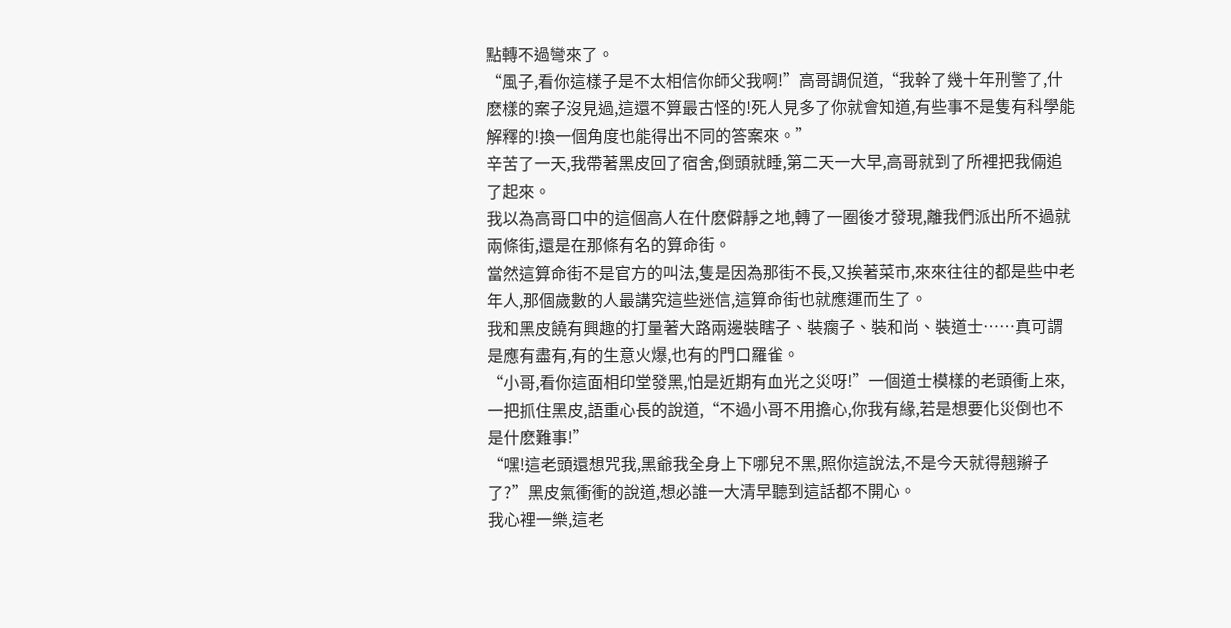點轉不過彎來了。
“風子,看你這樣子是不太相信你師父我啊!”高哥調侃道,“我幹了幾十年刑警了,什麽樣的案子沒見過,這還不算最古怪的!死人見多了你就會知道,有些事不是隻有科學能解釋的!換一個角度也能得出不同的答案來。”
辛苦了一天,我帶著黑皮回了宿舍,倒頭就睡,第二天一大早,高哥就到了所裡把我倆追了起來。
我以為高哥口中的這個高人在什麽僻靜之地,轉了一圈後才發現,離我們派出所不過就兩條街,還是在那條有名的算命街。
當然這算命街不是官方的叫法,隻是因為那街不長,又挨著菜市,來來往往的都是些中老年人,那個歲數的人最講究這些迷信,這算命街也就應運而生了。
我和黑皮饒有興趣的打量著大路兩邊裝瞎子、裝瘸子、裝和尚、裝道士……真可謂是應有盡有,有的生意火爆,也有的門口羅雀。
“小哥,看你這面相印堂發黑,怕是近期有血光之災呀!”一個道士模樣的老頭衝上來,一把抓住黑皮,語重心長的說道,“不過小哥不用擔心,你我有緣,若是想要化災倒也不是什麽難事!”
“嘿!這老頭還想咒我,黑爺我全身上下哪兒不黑,照你這說法,不是今天就得翹辮子了?”黑皮氣衝衝的說道,想必誰一大清早聽到這話都不開心。
我心裡一樂,這老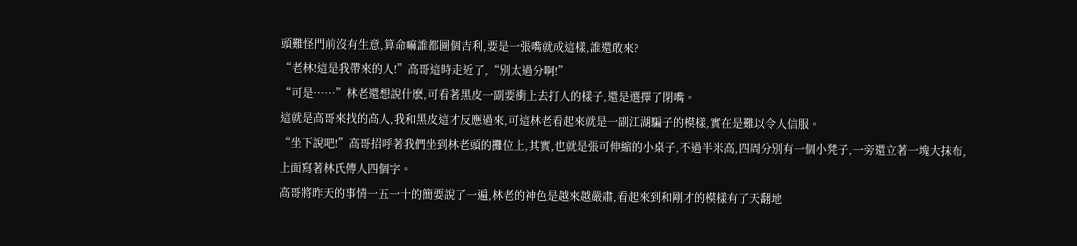頭難怪門前沒有生意,算命嘛誰都圖個吉利,要是一張嘴就成這樣,誰還敢來?
“老林!這是我帶來的人!”高哥這時走近了,“別太過分啊!”
“可是……”林老還想說什麽,可看著黑皮一副要衝上去打人的樣子,還是選擇了閉嘴。
這就是高哥來找的高人,我和黑皮這才反應過來,可這林老看起來就是一副江湖騙子的模樣,實在是難以令人信服。
“坐下說吧!”高哥招呼著我們坐到林老頭的攤位上,其實,也就是張可伸縮的小桌子,不過半米高,四周分別有一個小凳子,一旁還立著一塊大抹布,上面寫著林氏傳人四個字。
高哥將昨天的事情一五一十的簡要說了一遍,林老的神色是越來越嚴肅,看起來到和剛才的模樣有了天翻地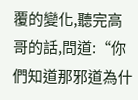覆的變化,聽完高哥的話,問道:“你們知道那邪道為什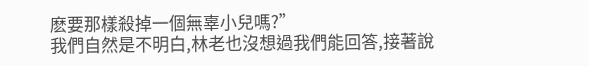麽要那樣殺掉一個無辜小兒嗎?”
我們自然是不明白,林老也沒想過我們能回答,接著說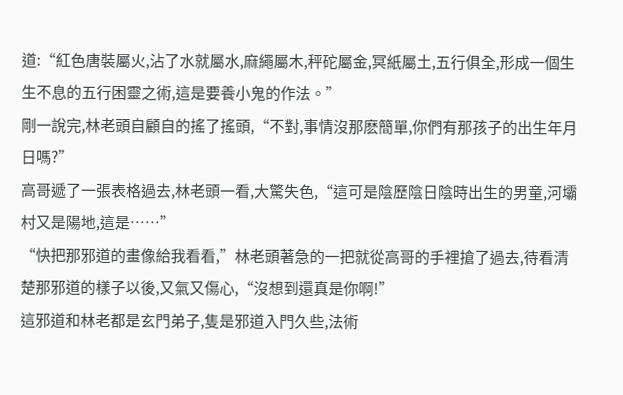道:“紅色唐裝屬火,沾了水就屬水,麻繩屬木,秤砣屬金,冥紙屬土,五行俱全,形成一個生生不息的五行困靈之術,這是要養小鬼的作法。”
剛一說完,林老頭自顧自的搖了搖頭,“不對,事情沒那麽簡單,你們有那孩子的出生年月日嗎?”
高哥遞了一張表格過去,林老頭一看,大驚失色,“這可是陰歷陰日陰時出生的男童,河壩村又是陽地,這是……”
“快把那邪道的畫像給我看看,”林老頭著急的一把就從高哥的手裡搶了過去,待看清楚那邪道的樣子以後,又氣又傷心,“沒想到還真是你啊!”
這邪道和林老都是玄門弟子,隻是邪道入門久些,法術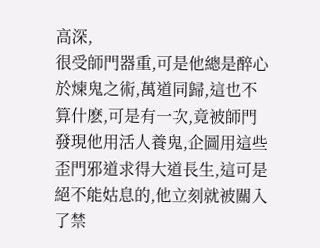高深,
很受師門器重,可是他總是醉心於煉鬼之術,萬道同歸,這也不算什麽,可是有一次,竟被師門發現他用活人養鬼,企圖用這些歪門邪道求得大道長生,這可是絕不能姑息的,他立刻就被關入了禁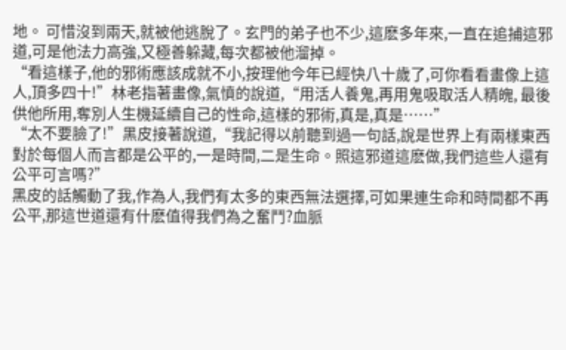地。 可惜沒到兩天,就被他逃脫了。玄門的弟子也不少,這麽多年來,一直在追捕這邪道,可是他法力高強,又極善躲藏,每次都被他溜掉。
“看這樣子,他的邪術應該成就不小,按理他今年已經快八十歲了,可你看看畫像上這人,頂多四十!”林老指著畫像,氣憤的說道,“用活人養鬼,再用鬼吸取活人精魄, 最後供他所用,奪別人生機延續自己的性命,這樣的邪術,真是,真是……”
“太不要臉了!”黑皮接著說道,“我記得以前聽到過一句話,說是世界上有兩樣東西對於每個人而言都是公平的,一是時間,二是生命。照這邪道這麽做,我們這些人還有公平可言嗎?”
黑皮的話觸動了我,作為人,我們有太多的東西無法選擇,可如果連生命和時間都不再公平,那這世道還有什麽值得我們為之奮鬥?血脈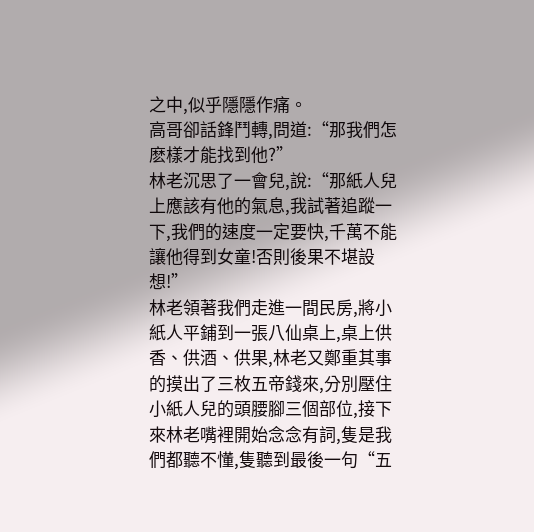之中,似乎隱隱作痛。
高哥卻話鋒鬥轉,問道:“那我們怎麽樣才能找到他?”
林老沉思了一會兒,說:“那紙人兒上應該有他的氣息,我試著追蹤一下,我們的速度一定要快,千萬不能讓他得到女童!否則後果不堪設想!”
林老領著我們走進一間民房,將小紙人平鋪到一張八仙桌上,桌上供香、供酒、供果,林老又鄭重其事的摸出了三枚五帝錢來,分別壓住小紙人兒的頭腰腳三個部位,接下來林老嘴裡開始念念有詞,隻是我們都聽不懂,隻聽到最後一句“五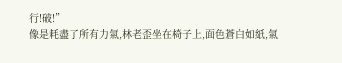行!破!”
像是耗盡了所有力氣,林老歪坐在椅子上,面色蒼白如紙,氣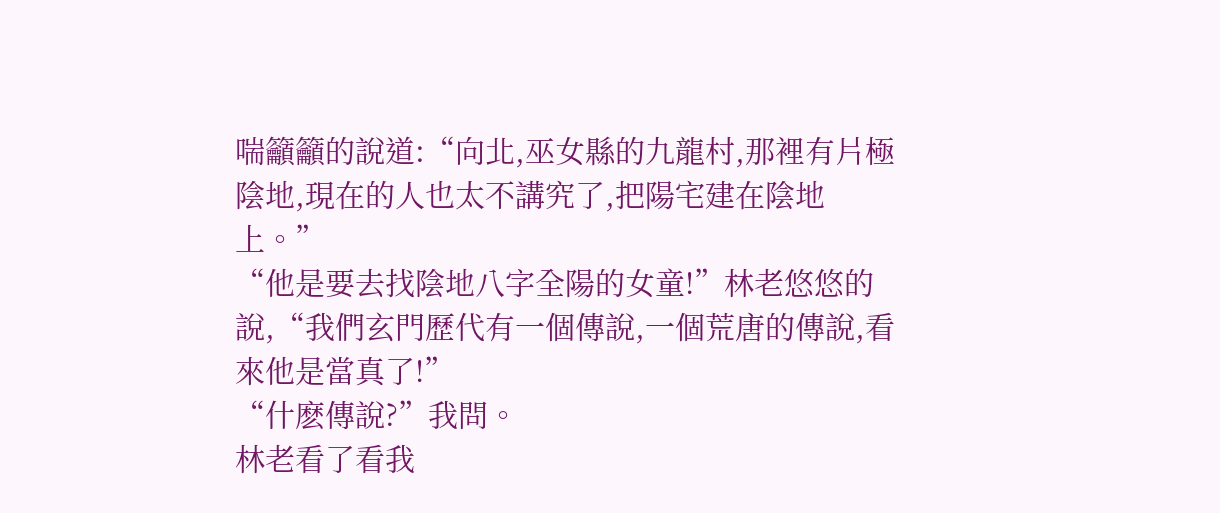喘籲籲的說道:“向北,巫女縣的九龍村,那裡有片極陰地,現在的人也太不講究了,把陽宅建在陰地上。”
“他是要去找陰地八字全陽的女童!”林老悠悠的說,“我們玄門歷代有一個傳說,一個荒唐的傳說,看來他是當真了!”
“什麽傳說?”我問。
林老看了看我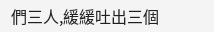們三人,緩緩吐出三個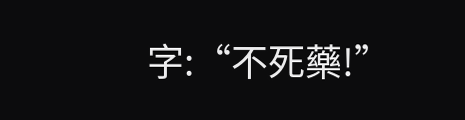字:“不死藥!”